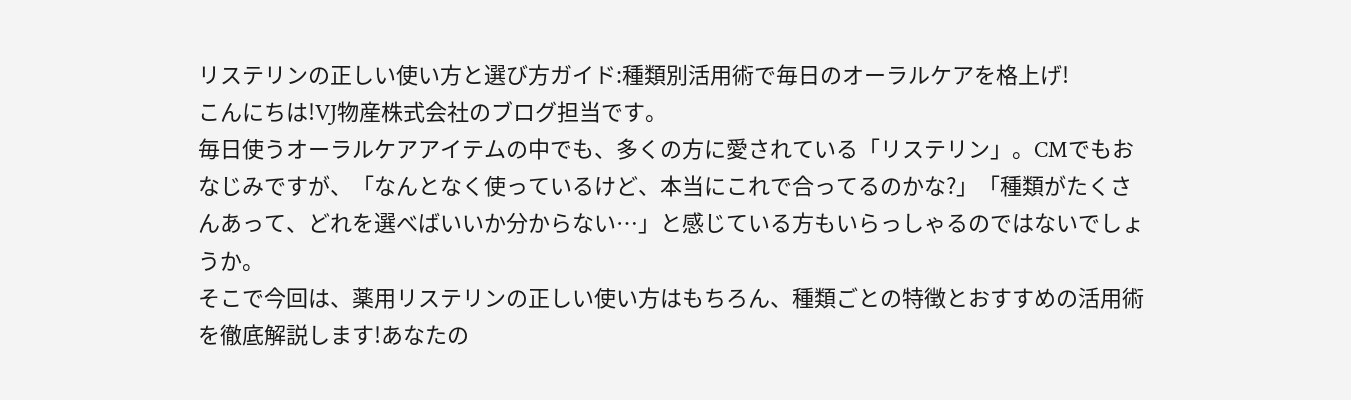リステリンの正しい使い方と選び方ガイド:種類別活用術で毎日のオーラルケアを格上げ!
こんにちは!VJ物産株式会社のブログ担当です。
毎日使うオーラルケアアイテムの中でも、多くの方に愛されている「リステリン」。CMでもおなじみですが、「なんとなく使っているけど、本当にこれで合ってるのかな?」「種類がたくさんあって、どれを選べばいいか分からない…」と感じている方もいらっしゃるのではないでしょうか。
そこで今回は、薬用リステリンの正しい使い方はもちろん、種類ごとの特徴とおすすめの活用術を徹底解説します!あなたの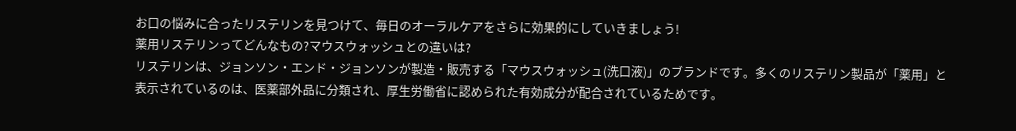お口の悩みに合ったリステリンを見つけて、毎日のオーラルケアをさらに効果的にしていきましょう!
薬用リステリンってどんなもの?マウスウォッシュとの違いは?
リステリンは、ジョンソン・エンド・ジョンソンが製造・販売する「マウスウォッシュ(洗口液)」のブランドです。多くのリステリン製品が「薬用」と表示されているのは、医薬部外品に分類され、厚生労働省に認められた有効成分が配合されているためです。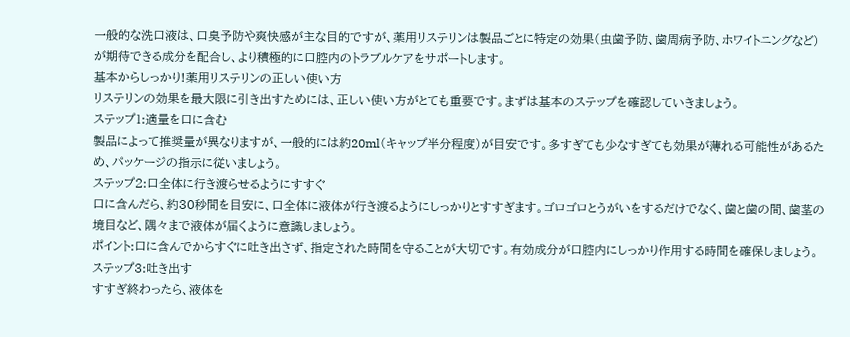一般的な洗口液は、口臭予防や爽快感が主な目的ですが、薬用リステリンは製品ごとに特定の効果(虫歯予防、歯周病予防、ホワイトニングなど)が期待できる成分を配合し、より積極的に口腔内のトラブルケアをサポートします。
基本からしっかり!薬用リステリンの正しい使い方
リステリンの効果を最大限に引き出すためには、正しい使い方がとても重要です。まずは基本のステップを確認していきましょう。
ステップ1:適量を口に含む
製品によって推奨量が異なりますが、一般的には約20ml(キャップ半分程度)が目安です。多すぎても少なすぎても効果が薄れる可能性があるため、パッケージの指示に従いましょう。
ステップ2:口全体に行き渡らせるようにすすぐ
口に含んだら、約30秒間を目安に、口全体に液体が行き渡るようにしっかりとすすぎます。ゴロゴロとうがいをするだけでなく、歯と歯の間、歯茎の境目など、隅々まで液体が届くように意識しましょう。
ポイント:口に含んでからすぐに吐き出さず、指定された時間を守ることが大切です。有効成分が口腔内にしっかり作用する時間を確保しましょう。
ステップ3:吐き出す
すすぎ終わったら、液体を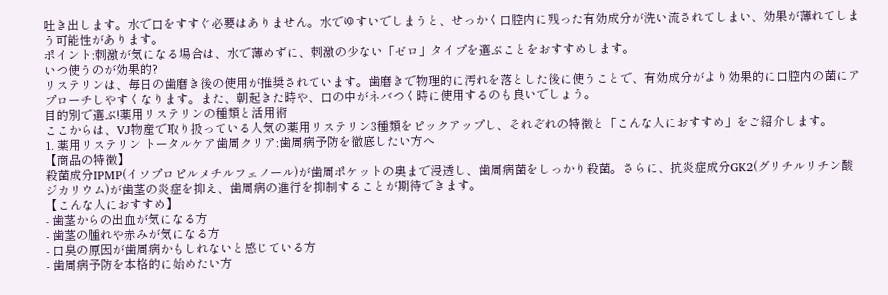吐き出します。水で口をすすぐ必要はありません。水でゆすいでしまうと、せっかく口腔内に残った有効成分が洗い流されてしまい、効果が薄れてしまう可能性があります。
ポイント:刺激が気になる場合は、水で薄めずに、刺激の少ない「ゼロ」タイプを選ぶことをおすすめします。
いつ使うのが効果的?
リステリンは、毎日の歯磨き後の使用が推奨されています。歯磨きで物理的に汚れを落とした後に使うことで、有効成分がより効果的に口腔内の菌にアプローチしやすくなります。また、朝起きた時や、口の中がネバつく時に使用するのも良いでしょう。
目的別で選ぶ!薬用リステリンの種類と活用術
ここからは、VJ物産で取り扱っている人気の薬用リステリン3種類をピックアップし、それぞれの特徴と「こんな人におすすめ」をご紹介します。
1. 薬用リステリン トータルケア歯周クリア:歯周病予防を徹底したい方へ
【商品の特徴】
殺菌成分IPMP(イソプロピルメチルフェノール)が歯周ポケットの奥まで浸透し、歯周病菌をしっかり殺菌。さらに、抗炎症成分GK2(グリチルリチン酸ジカリウム)が歯茎の炎症を抑え、歯周病の進行を抑制することが期待できます。
【こんな人におすすめ】
- 歯茎からの出血が気になる方
- 歯茎の腫れや赤みが気になる方
- 口臭の原因が歯周病かもしれないと感じている方
- 歯周病予防を本格的に始めたい方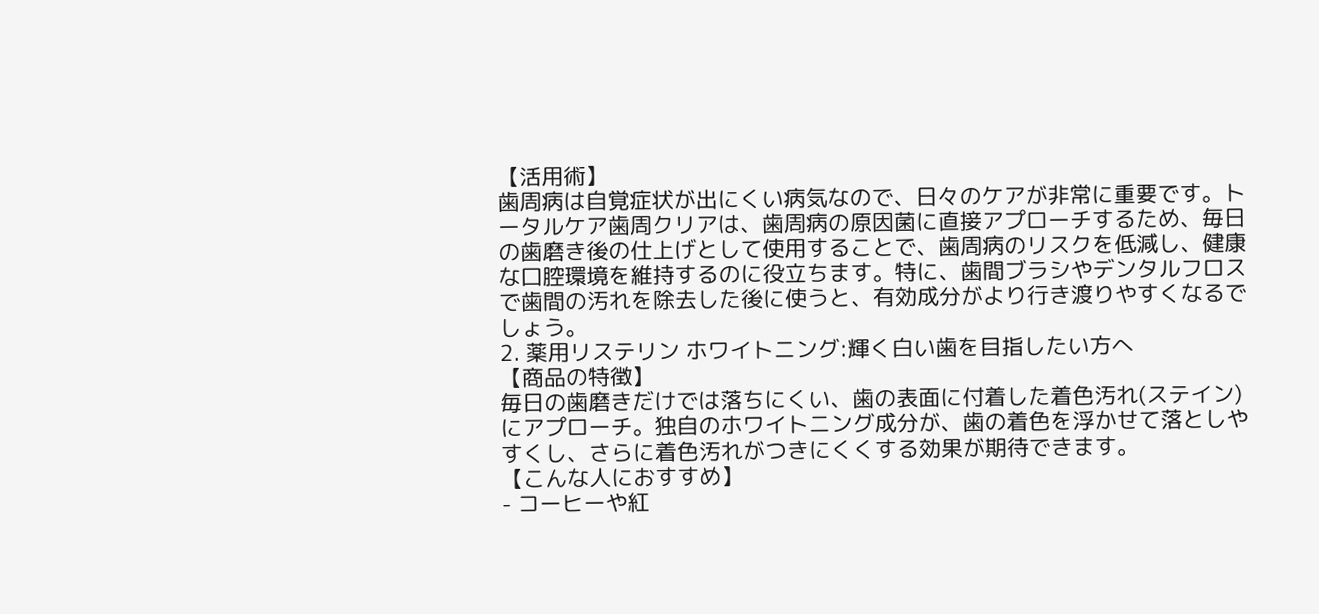【活用術】
歯周病は自覚症状が出にくい病気なので、日々のケアが非常に重要です。トータルケア歯周クリアは、歯周病の原因菌に直接アプローチするため、毎日の歯磨き後の仕上げとして使用することで、歯周病のリスクを低減し、健康な口腔環境を維持するのに役立ちます。特に、歯間ブラシやデンタルフロスで歯間の汚れを除去した後に使うと、有効成分がより行き渡りやすくなるでしょう。
2. 薬用リステリン ホワイトニング:輝く白い歯を目指したい方へ
【商品の特徴】
毎日の歯磨きだけでは落ちにくい、歯の表面に付着した着色汚れ(ステイン)にアプローチ。独自のホワイトニング成分が、歯の着色を浮かせて落としやすくし、さらに着色汚れがつきにくくする効果が期待できます。
【こんな人におすすめ】
- コーヒーや紅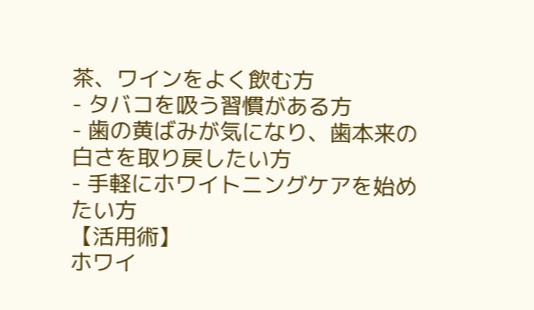茶、ワインをよく飲む方
- タバコを吸う習慣がある方
- 歯の黄ばみが気になり、歯本来の白さを取り戻したい方
- 手軽にホワイトニングケアを始めたい方
【活用術】
ホワイ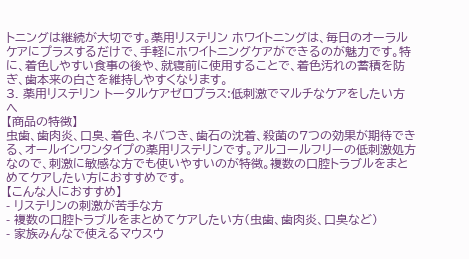トニングは継続が大切です。薬用リステリン ホワイトニングは、毎日のオーラルケアにプラスするだけで、手軽にホワイトニングケアができるのが魅力です。特に、着色しやすい食事の後や、就寝前に使用することで、着色汚れの蓄積を防ぎ、歯本来の白さを維持しやすくなります。
3. 薬用リステリン トータルケアゼロプラス:低刺激でマルチなケアをしたい方へ
【商品の特徴】
虫歯、歯肉炎、口臭、着色、ネバつき、歯石の沈着、殺菌の7つの効果が期待できる、オールインワンタイプの薬用リステリンです。アルコールフリーの低刺激処方なので、刺激に敏感な方でも使いやすいのが特徴。複数の口腔トラブルをまとめてケアしたい方におすすめです。
【こんな人におすすめ】
- リステリンの刺激が苦手な方
- 複数の口腔トラブルをまとめてケアしたい方(虫歯、歯肉炎、口臭など)
- 家族みんなで使えるマウスウ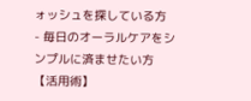ォッシュを探している方
- 毎日のオーラルケアをシンプルに済ませたい方
【活用術】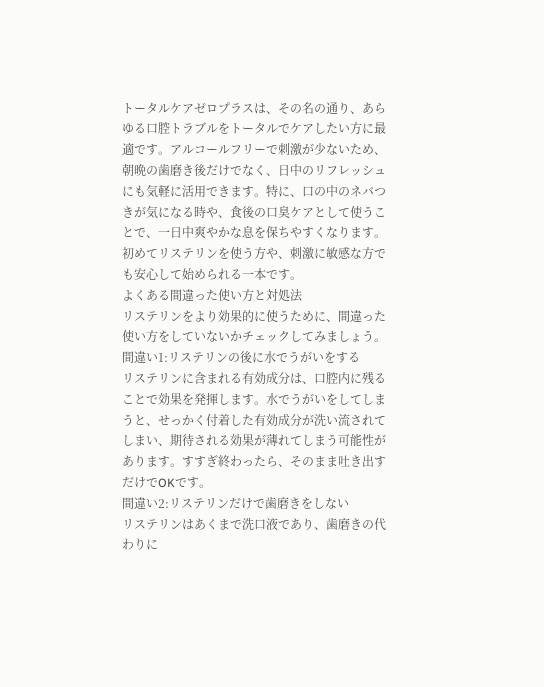トータルケアゼロプラスは、その名の通り、あらゆる口腔トラブルをトータルでケアしたい方に最適です。アルコールフリーで刺激が少ないため、朝晩の歯磨き後だけでなく、日中のリフレッシュにも気軽に活用できます。特に、口の中のネバつきが気になる時や、食後の口臭ケアとして使うことで、一日中爽やかな息を保ちやすくなります。初めてリステリンを使う方や、刺激に敏感な方でも安心して始められる一本です。
よくある間違った使い方と対処法
リステリンをより効果的に使うために、間違った使い方をしていないかチェックしてみましょう。
間違い1:リステリンの後に水でうがいをする
リステリンに含まれる有効成分は、口腔内に残ることで効果を発揮します。水でうがいをしてしまうと、せっかく付着した有効成分が洗い流されてしまい、期待される効果が薄れてしまう可能性があります。すすぎ終わったら、そのまま吐き出すだけでOKです。
間違い2:リステリンだけで歯磨きをしない
リステリンはあくまで洗口液であり、歯磨きの代わりに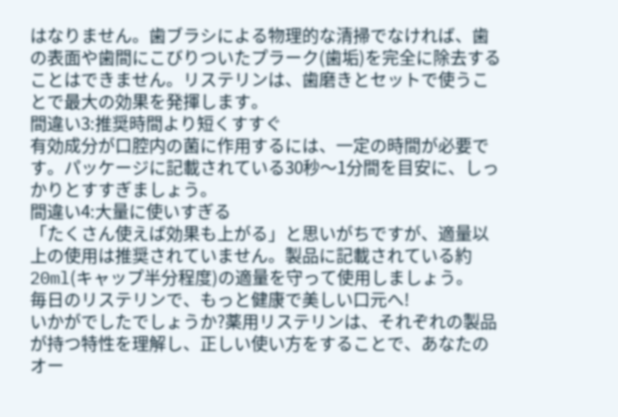はなりません。歯ブラシによる物理的な清掃でなければ、歯の表面や歯間にこびりついたプラーク(歯垢)を完全に除去することはできません。リステリンは、歯磨きとセットで使うことで最大の効果を発揮します。
間違い3:推奨時間より短くすすぐ
有効成分が口腔内の菌に作用するには、一定の時間が必要です。パッケージに記載されている30秒〜1分間を目安に、しっかりとすすぎましょう。
間違い4:大量に使いすぎる
「たくさん使えば効果も上がる」と思いがちですが、適量以上の使用は推奨されていません。製品に記載されている約20ml(キャップ半分程度)の適量を守って使用しましょう。
毎日のリステリンで、もっと健康で美しい口元へ!
いかがでしたでしょうか?薬用リステリンは、それぞれの製品が持つ特性を理解し、正しい使い方をすることで、あなたのオー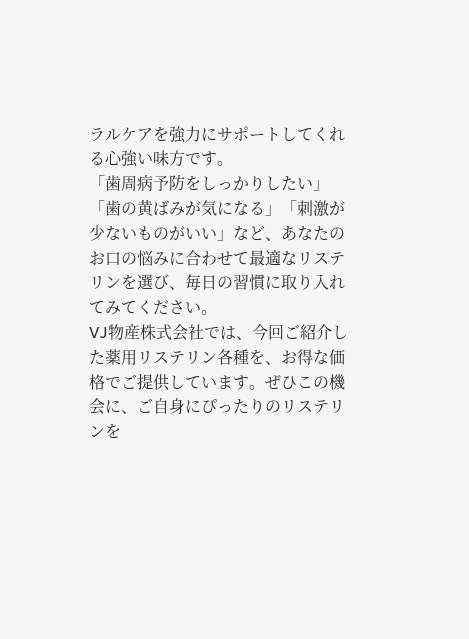ラルケアを強力にサポートしてくれる心強い味方です。
「歯周病予防をしっかりしたい」「歯の黄ばみが気になる」「刺激が少ないものがいい」など、あなたのお口の悩みに合わせて最適なリステリンを選び、毎日の習慣に取り入れてみてください。
VJ物産株式会社では、今回ご紹介した薬用リステリン各種を、お得な価格でご提供しています。ぜひこの機会に、ご自身にぴったりのリステリンを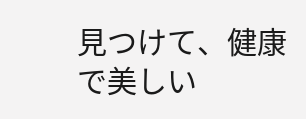見つけて、健康で美しい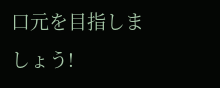口元を目指しましょう!